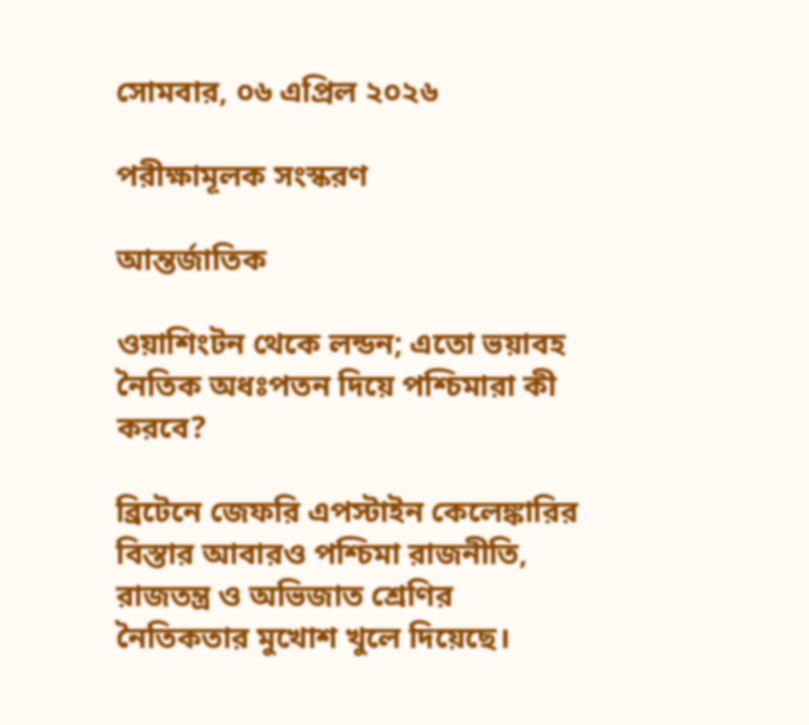সোমবার, ০৬ এপ্রিল ২০২৬

পরীক্ষামূলক সংস্করণ

আন্তর্জাতিক

ওয়াশিংটন থেকে লন্ডন; এতো ভয়াবহ নৈতিক অধঃপতন দিয়ে পশ্চিমারা কী করবে?

ব্রিটেনে জেফরি এপস্টাইন কেলেঙ্কারির বিস্তার আবারও পশ্চিমা রাজনীতি, রাজতন্ত্র ও অভিজাত শ্রেণির নৈতিকতার মুখোশ খুলে দিয়েছে।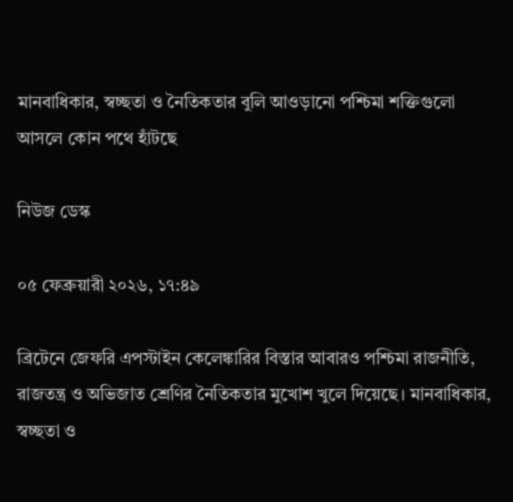মানবাধিকার, স্বচ্ছতা ও নৈতিকতার বুলি আওড়ানো পশ্চিমা শক্তিগুলো আসলে কোন পথে হাঁটছে

নিউজ ডেস্ক

০৫ ফেব্রুয়ারী ২০২৬, ১৭:৪৯

ব্রিটেনে জেফরি এপস্টাইন কেলেঙ্কারির বিস্তার আবারও পশ্চিমা রাজনীতি, রাজতন্ত্র ও অভিজাত শ্রেণির নৈতিকতার মুখোশ খুলে দিয়েছে। মানবাধিকার, স্বচ্ছতা ও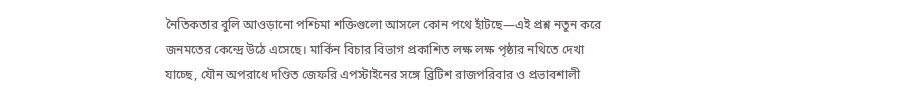নৈতিকতার বুলি আওড়ানো পশ্চিমা শক্তিগুলো আসলে কোন পথে হাঁটছে—এই প্রশ্ন নতুন করে জনমতের কেন্দ্রে উঠে এসেছে। মার্কিন বিচার বিভাগ প্রকাশিত লক্ষ লক্ষ পৃষ্ঠার নথিতে দেখা যাচ্ছে, যৌন অপরাধে দণ্ডিত জেফরি এপস্টাইনের সঙ্গে ব্রিটিশ রাজপরিবার ও প্রভাবশালী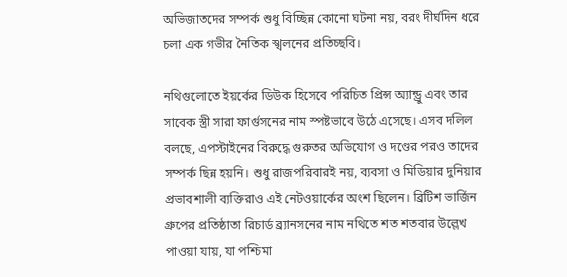অভিজাতদের সম্পর্ক শুধু বিচ্ছিন্ন কোনো ঘটনা নয়, বরং দীর্ঘদিন ধরে চলা এক গভীর নৈতিক স্খলনের প্রতিচ্ছবি।

নথিগুলোতে ইয়র্কের ডিউক হিসেবে পরিচিত প্রিন্স অ্যান্ড্রু এবং তার সাবেক স্ত্রী সারা ফার্গুসনের নাম স্পষ্টভাবে উঠে এসেছে। এসব দলিল বলছে, এপস্টাইনের বিরুদ্ধে গুরুতর অভিযোগ ও দণ্ডের পরও তাদের সম্পর্ক ছিন্ন হয়নি। শুধু রাজপরিবারই নয়, ব্যবসা ও মিডিয়ার দুনিয়ার প্রভাবশালী ব্যক্তিরাও এই নেটওয়ার্কের অংশ ছিলেন। ব্রিটিশ ভার্জিন গ্রুপের প্রতিষ্ঠাতা রিচার্ড ব্র্যানসনের নাম নথিতে শত শতবার উল্লেখ পাওয়া যায়, যা পশ্চিমা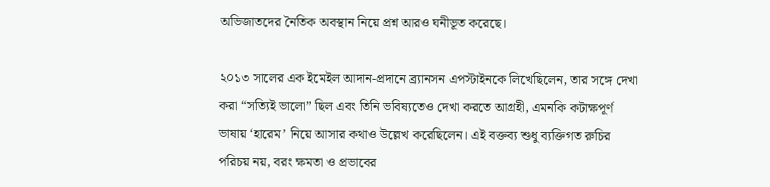অভিজাতদের নৈতিক অবস্থান নিয়ে প্রশ্ন আরও ঘনীভূত করেছে।

২০১৩ সালের এক ইমেইল আদান-প্রদানে ব্র্যানসন এপস্টাইনকে লিখেছিলেন, তার সঙ্গে দেখা করা “সত্যিই ভালো” ছিল এবং তিনি ভবিষ্যতেও দেখা করতে আগ্রহী, এমনকি কটাক্ষপূর্ণ ভাষায় ‘হারেম’ নিয়ে আসার কথাও উল্লেখ করেছিলেন। এই বক্তব্য শুধু ব্যক্তিগত রুচির পরিচয় নয়, বরং ক্ষমতা ও প্রভাবের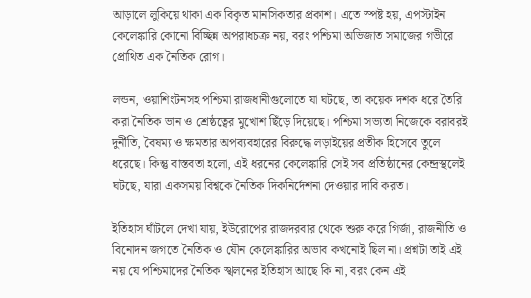আড়ালে লুকিয়ে থাকা এক বিকৃত মানসিকতার প্রকাশ। এতে স্পষ্ট হয়, এপস্টাইন কেলেঙ্কারি কোনো বিচ্ছিন্ন অপরাধচক্র নয়, বরং পশ্চিমা অভিজাত সমাজের গভীরে প্রোথিত এক নৈতিক রোগ।

লন্ডন, ওয়াশিংটনসহ পশ্চিমা রাজধানীগুলোতে যা ঘটছে, তা কয়েক দশক ধরে তৈরি করা নৈতিক ভান ও শ্রেষ্ঠত্বের মুখোশ ছিঁড়ে দিয়েছে। পশ্চিমা সভ্যতা নিজেকে বরাবরই দুর্নীতি, বৈষম্য ও ক্ষমতার অপব্যবহারের বিরুদ্ধে লড়াইয়ের প্রতীক হিসেবে তুলে ধরেছে। কিন্তু বাস্তবতা হলো, এই ধরনের কেলেঙ্কারি সেই সব প্রতিষ্ঠানের কেন্দ্রস্থলেই ঘটছে, যারা একসময় বিশ্বকে নৈতিক দিকনির্দেশনা দেওয়ার দাবি করত।

ইতিহাস ঘাঁটলে দেখা যায়, ইউরোপের রাজদরবার থেকে শুরু করে গির্জা, রাজনীতি ও বিনোদন জগতে নৈতিক ও যৌন কেলেঙ্কারির অভাব কখনোই ছিল না। প্রশ্নটা তাই এই নয় যে পশ্চিমাদের নৈতিক স্খলনের ইতিহাস আছে কি না, বরং কেন এই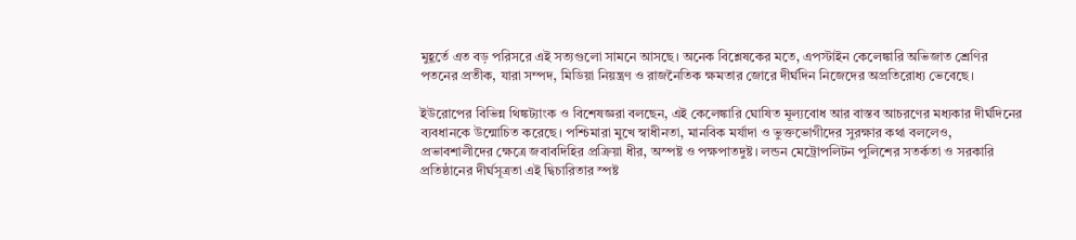মুহূর্তে এত বড় পরিসরে এই সত্যগুলো সামনে আসছে। অনেক বিশ্লেষকের মতে, এপস্টাইন কেলেঙ্কারি অভিজাত শ্রেণির পতনের প্রতীক, যারা সম্পদ, মিডিয়া নিয়ন্ত্রণ ও রাজনৈতিক ক্ষমতার জোরে দীর্ঘদিন নিজেদের অপ্রতিরোধ্য ভেবেছে।

ইউরোপের বিভিন্ন থিঙ্কট্যাংক ও বিশেষজ্ঞরা বলছেন, এই কেলেঙ্কারি ঘোষিত মূল্যবোধ আর বাস্তব আচরণের মধ্যকার দীর্ঘদিনের ব্যবধানকে উন্মোচিত করেছে। পশ্চিমারা মুখে স্বাধীনতা, মানবিক মর্যাদা ও ভুক্তভোগীদের সুরক্ষার কথা বললেও, প্রভাবশালীদের ক্ষেত্রে জবাবদিহির প্রক্রিয়া ধীর, অস্পষ্ট ও পক্ষপাতদুষ্ট। লন্ডন মেট্রোপলিটন পুলিশের সতর্কতা ও সরকারি প্রতিষ্ঠানের দীর্ঘসূত্রতা এই দ্বিচারিতার স্পষ্ট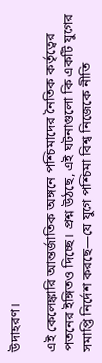উদাহরণ।

এই কেলেঙ্কারি আন্তর্জাতিক অঙ্গনে পশ্চিমাদের নৈতিক কর্তৃত্বের পতনের ইঙ্গিতও দিচ্ছে। প্রশ্ন উঠছে, এই ঘটনাগুলো কি একটি যুগের সমাপ্তি নির্দেশ করছে—যে যুগে পশ্চিমা বিশ্ব নিজেকে নীতি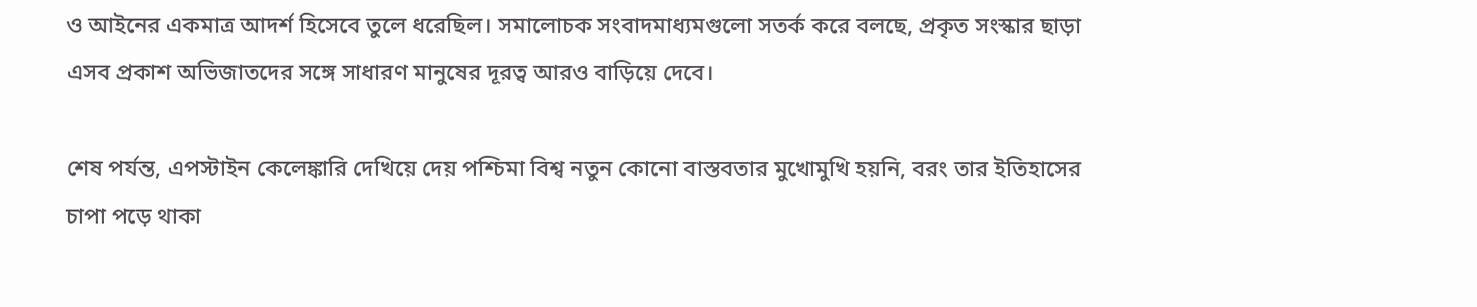ও আইনের একমাত্র আদর্শ হিসেবে তুলে ধরেছিল। সমালোচক সংবাদমাধ্যমগুলো সতর্ক করে বলছে, প্রকৃত সংস্কার ছাড়া এসব প্রকাশ অভিজাতদের সঙ্গে সাধারণ মানুষের দূরত্ব আরও বাড়িয়ে দেবে।

শেষ পর্যন্ত, এপস্টাইন কেলেঙ্কারি দেখিয়ে দেয় পশ্চিমা বিশ্ব নতুন কোনো বাস্তবতার মুখোমুখি হয়নি, বরং তার ইতিহাসের চাপা পড়ে থাকা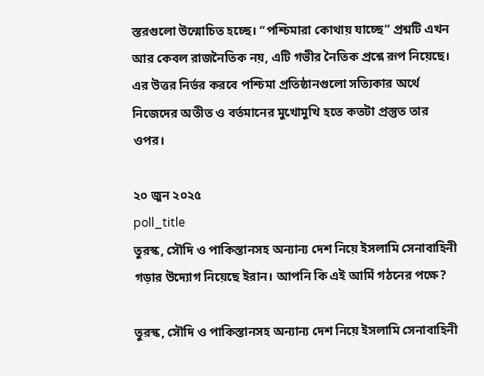স্তরগুলো উন্মোচিত হচ্ছে। “পশ্চিমারা কোথায় যাচ্ছে” প্রশ্নটি এখন আর কেবল রাজনৈতিক নয়, এটি গভীর নৈতিক প্রশ্নে রূপ নিয়েছে। এর উত্তর নির্ভর করবে পশ্চিমা প্রতিষ্ঠানগুলো সত্যিকার অর্থে নিজেদের অতীত ও বর্তমানের মুখোমুখি হতে কতটা প্রস্তুত তার ওপর।

২০ জুন ২০২৫
poll_title
তুরস্ক, সৌদি ও পাকিস্তানসহ অন্যান্য দেশ নিয়ে ইসলামি সেনাবাহিনী গড়ার উদ্যোগ নিয়েছে ইরান। আপনি কি এই আর্মি গঠনের পক্ষে?

তুরস্ক, সৌদি ও পাকিস্তানসহ অন্যান্য দেশ নিয়ে ইসলামি সেনাবাহিনী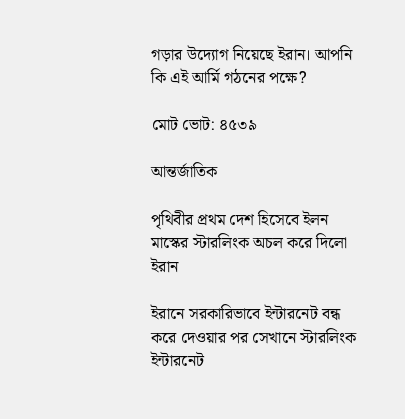গড়ার উদ্যোগ নিয়েছে ইরান। আপনি কি এই আর্মি গঠনের পক্ষে?

মোট ভোট: ৪৫৩৯

আন্তর্জাতিক

পৃথিবীর প্রথম দেশ হিসেবে ইলন মাস্কের স্টারলিংক অচল করে দিলো ইরান

ইরানে সরকারিভাবে ইন্টারনেট বন্ধ করে দেওয়ার পর সেখানে স্টারলিংক ইন্টারনেট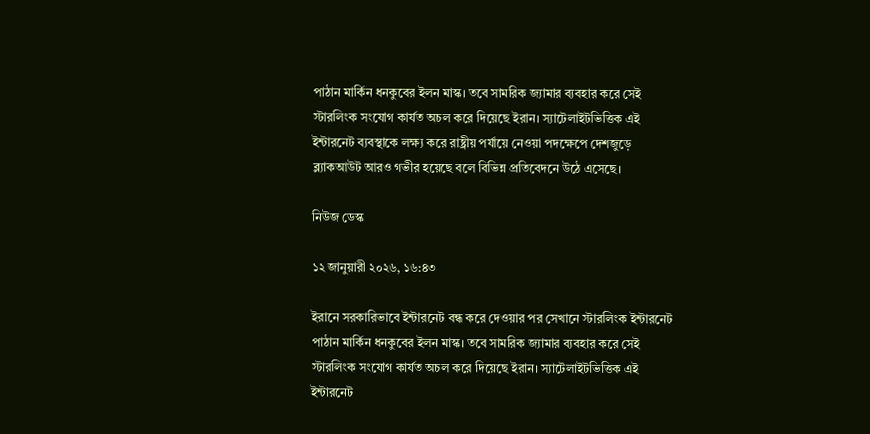পাঠান মার্কিন ধনকুবের ইলন মাস্ক। তবে সামরিক জ্যামার ব্যবহার করে সেই স্টারলিংক সংযোগ কার্যত অচল করে দিয়েছে ইরান। স্যাটেলাইটভিত্তিক এই ইন্টারনেট ব্যবস্থাকে লক্ষ্য করে রাষ্ট্রীয় পর্যায়ে নেওয়া পদক্ষেপে দেশজুড়ে ব্ল্যাকআউট আরও গভীর হয়েছে বলে বিভিন্ন প্রতিবেদনে উঠে এসেছে।

নিউজ ডেস্ক

১২ জানুয়ারী ২০২৬, ১৬:৪৩

ইরানে সরকারিভাবে ইন্টারনেট বন্ধ করে দেওয়ার পর সেখানে স্টারলিংক ইন্টারনেট পাঠান মার্কিন ধনকুবের ইলন মাস্ক। তবে সামরিক জ্যামার ব্যবহার করে সেই স্টারলিংক সংযোগ কার্যত অচল করে দিয়েছে ইরান। স্যাটেলাইটভিত্তিক এই ইন্টারনেট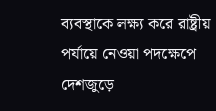ব্যবস্থাকে লক্ষ্য করে রাষ্ট্রীয় পর্যায়ে নেওয়া পদক্ষেপে দেশজুড়ে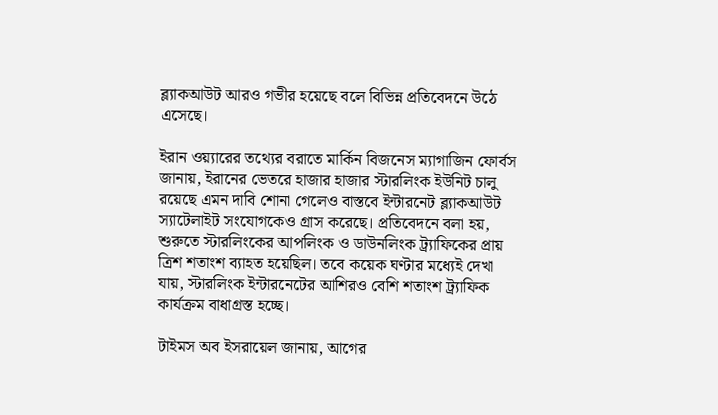ব্ল্যাকআউট আরও গভীর হয়েছে বলে বিভিন্ন প্রতিবেদনে উঠে এসেছে।

ইরান ওয়্যারের তথ্যের বরাতে মার্কিন বিজনেস ম্যাগাজিন ফোর্বস জানায়, ইরানের ভেতরে হাজার হাজার স্টারলিংক ইউনিট চালু রয়েছে এমন দাবি শোনা গেলেও বাস্তবে ইন্টারনেট ব্ল্যাকআউট স্যাটেলাইট সংযোগকেও গ্রাস করেছে। প্রতিবেদনে বলা হয়, শুরুতে স্টারলিংকের আপলিংক ও ডাউনলিংক ট্র্যাফিকের প্রায় ত্রিশ শতাংশ ব্যাহত হয়েছিল। তবে কয়েক ঘণ্টার মধ্যেই দেখা যায়, স্টারলিংক ইন্টারনেটের আশিরও বেশি শতাংশ ট্র্যাফিক কার্যক্রম বাধাগ্রস্ত হচ্ছে।

টাইমস অব ইসরায়েল জানায়, আগের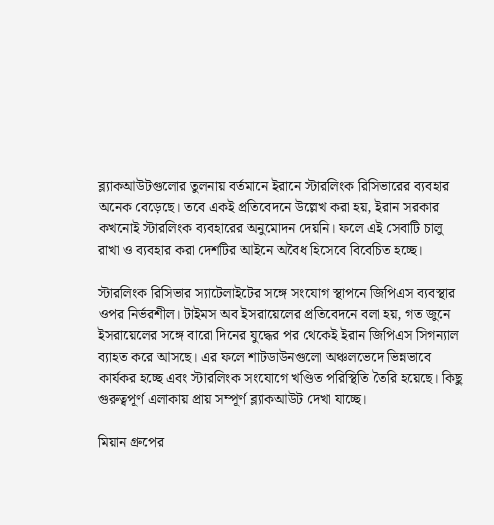ব্ল্যাকআউটগুলোর তুলনায় বর্তমানে ইরানে স্টারলিংক রিসিভারের ব্যবহার অনেক বেড়েছে। তবে একই প্রতিবেদনে উল্লেখ করা হয়, ইরান সরকার কখনোই স্টারলিংক ব্যবহারের অনুমোদন দেয়নি। ফলে এই সেবাটি চালু রাখা ও ব্যবহার করা দেশটির আইনে অবৈধ হিসেবে বিবেচিত হচ্ছে।

স্টারলিংক রিসিভার স্যাটেলাইটের সঙ্গে সংযোগ স্থাপনে জিপিএস ব্যবস্থার ওপর নির্ভরশীল। টাইমস অব ইসরায়েলের প্রতিবেদনে বলা হয়, গত জুনে ইসরায়েলের সঙ্গে বারো দিনের যুদ্ধের পর থেকেই ইরান জিপিএস সিগন্যাল ব্যাহত করে আসছে। এর ফলে শাটডাউনগুলো অঞ্চলভেদে ভিন্নভাবে কার্যকর হচ্ছে এবং স্টারলিংক সংযোগে খণ্ডিত পরিস্থিতি তৈরি হয়েছে। কিছু গুরুত্বপূর্ণ এলাকায় প্রায় সম্পূর্ণ ব্ল্যাকআউট দেখা যাচ্ছে।

মিয়ান গ্রুপের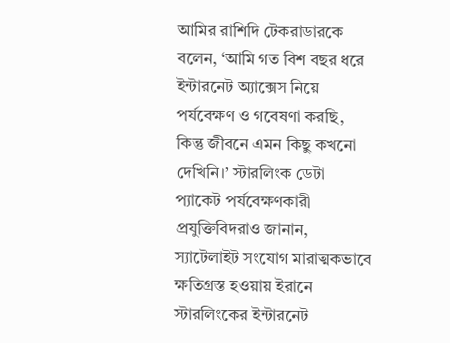আমির রাশিদি টেকরাডারকে বলেন, ‘আমি গত বিশ বছর ধরে ইন্টারনেট অ্যাক্সেস নিয়ে পর্যবেক্ষণ ও গবেষণা করছি, কিন্তু জীবনে এমন কিছু কখনো দেখিনি।’ স্টারলিংক ডেটা প্যাকেট পর্যবেক্ষণকারী প্রযুক্তিবিদরাও জানান, স্যাটেলাইট সংযোগ মারাত্মকভাবে ক্ষতিগ্রস্ত হওয়ায় ইরানে স্টারলিংকের ইন্টারনেট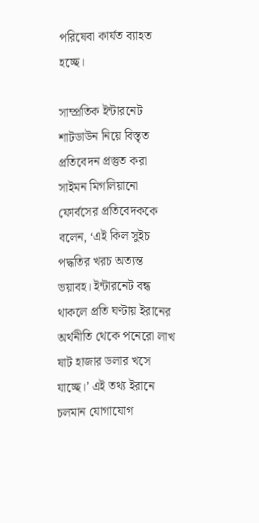পরিষেবা কার্যত ব্যাহত হচ্ছে।

সাম্প্রতিক ইন্টারনেট শাটডাউন নিয়ে বিস্তৃত প্রতিবেদন প্রস্তুত করা সাইমন মিগলিয়ানো ফোর্বসের প্রতিবেদককে বলেন, ‘এই কিল সুইচ পদ্ধতির খরচ অত্যন্ত ভয়াবহ। ইন্টারনেট বন্ধ থাকলে প্রতি ঘণ্টায় ইরানের অর্থনীতি থেকে পনেরো লাখ ষাট হাজার ডলার খসে যাচ্ছে।’ এই তথ্য ইরানে চলমান যোগাযোগ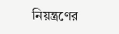নিয়ন্ত্রণের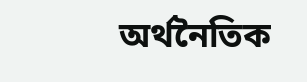অর্থনৈতিক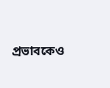প্রভাবকেও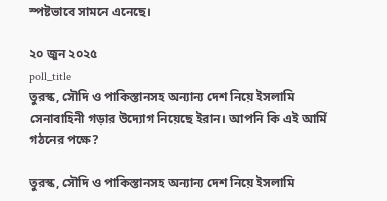স্পষ্টভাবে সামনে এনেছে।

২০ জুন ২০২৫
poll_title
তুরস্ক, সৌদি ও পাকিস্তানসহ অন্যান্য দেশ নিয়ে ইসলামি সেনাবাহিনী গড়ার উদ্যোগ নিয়েছে ইরান। আপনি কি এই আর্মি গঠনের পক্ষে?

তুরস্ক, সৌদি ও পাকিস্তানসহ অন্যান্য দেশ নিয়ে ইসলামি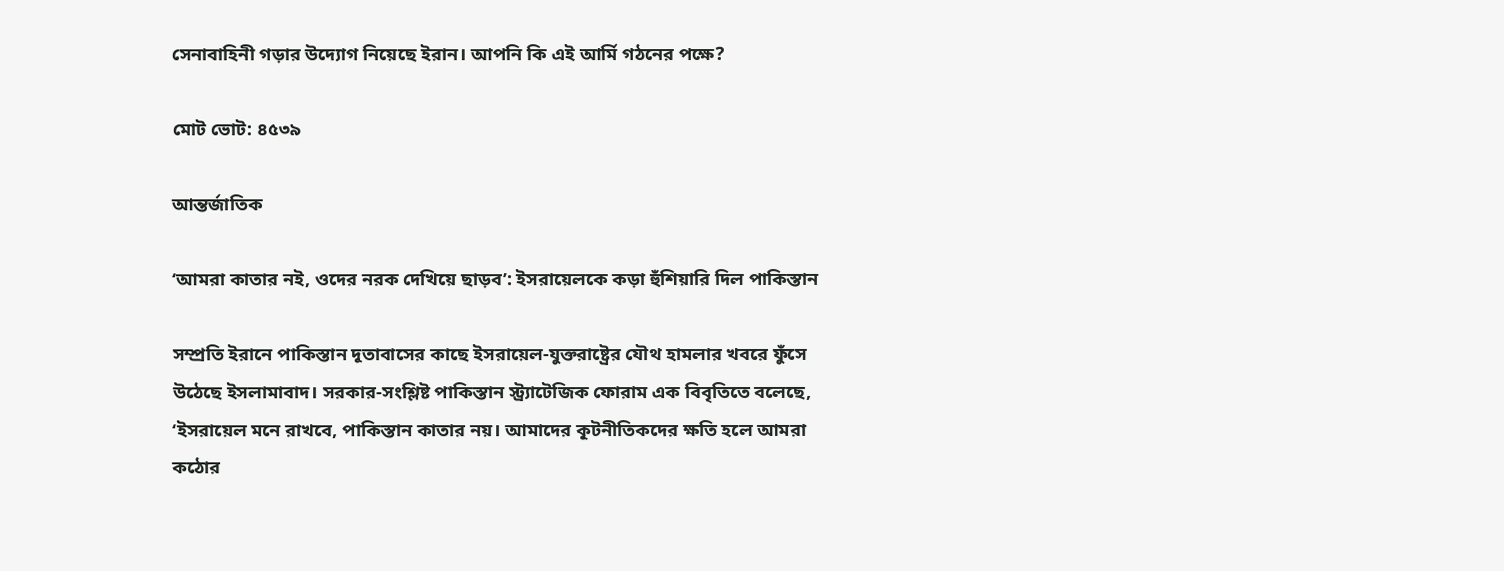সেনাবাহিনী গড়ার উদ্যোগ নিয়েছে ইরান। আপনি কি এই আর্মি গঠনের পক্ষে?

মোট ভোট: ৪৫৩৯

আন্তর্জাতিক

‘আমরা কাতার নই, ওদের নরক দেখিয়ে ছাড়ব’: ইসরায়েলকে কড়া হুঁশিয়ারি দিল পাকিস্তান

সম্প্রতি ইরানে পাকিস্তান দূতাবাসের কাছে ইসরায়েল-যুক্তরাষ্ট্রের যৌথ হামলার খবরে ফুঁসে উঠেছে ইসলামাবাদ। সরকার-সংশ্লিষ্ট পাকিস্তান স্ট্র্যাটেজিক ফোরাম এক বিবৃতিতে বলেছে, ‘ইসরায়েল মনে রাখবে, পাকিস্তান কাতার নয়। আমাদের কূটনীতিকদের ক্ষতি হলে আমরা কঠোর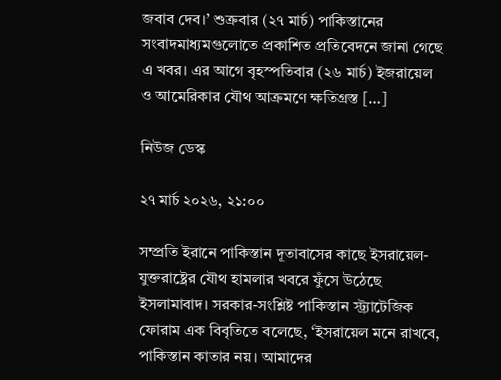জবাব দেব।’ শুক্রবার (২৭ মার্চ) পাকিস্তানের সংবাদমাধ্যমগুলোতে প্রকাশিত প্রতিবেদনে জানা গেছে এ খবর। এর আগে বৃহস্পতিবার (২৬ মার্চ) ইজরায়েল ও আমেরিকার যৌথ আক্রমণে ক্ষতিগ্রস্ত […]

নিউজ ডেস্ক

২৭ মার্চ ২০২৬, ২১:০০

সম্প্রতি ইরানে পাকিস্তান দূতাবাসের কাছে ইসরায়েল-যুক্তরাষ্ট্রের যৌথ হামলার খবরে ফুঁসে উঠেছে ইসলামাবাদ। সরকার-সংশ্লিষ্ট পাকিস্তান স্ট্র্যাটেজিক ফোরাম এক বিবৃতিতে বলেছে, ‘ইসরায়েল মনে রাখবে, পাকিস্তান কাতার নয়। আমাদের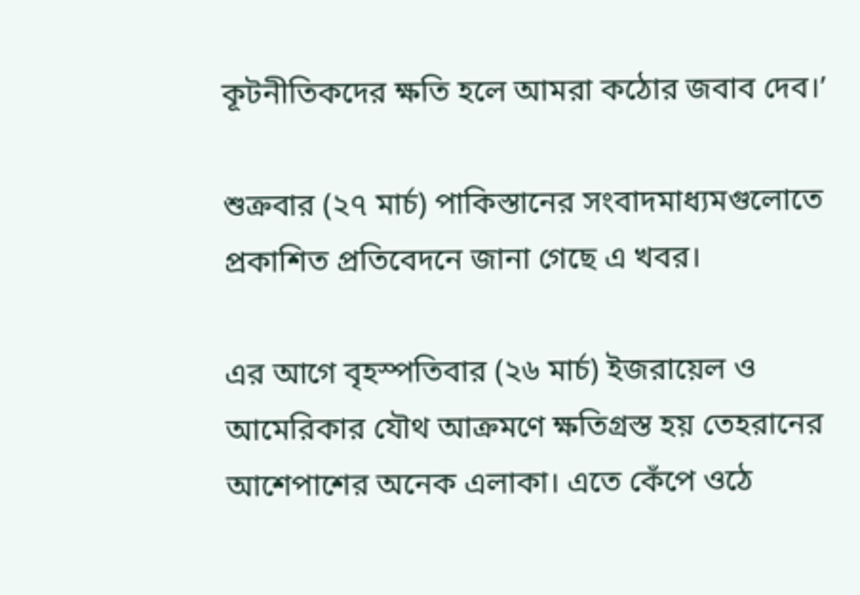কূটনীতিকদের ক্ষতি হলে আমরা কঠোর জবাব দেব।’

শুক্রবার (২৭ মার্চ) পাকিস্তানের সংবাদমাধ্যমগুলোতে প্রকাশিত প্রতিবেদনে জানা গেছে এ খবর।

এর আগে বৃহস্পতিবার (২৬ মার্চ) ইজরায়েল ও আমেরিকার যৌথ আক্রমণে ক্ষতিগ্রস্ত হয় তেহরানের আশেপাশের অনেক এলাকা। এতে কেঁপে ওঠে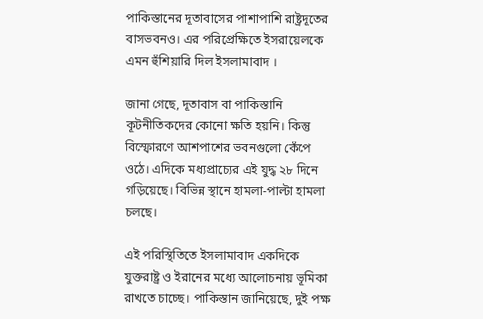পাকিস্তানের দূতাবাসের পাশাপাশি রাষ্ট্রদূতের বাসভবনও। এর পরিপ্রেক্ষিতে ইসরায়েলকে এমন হুঁশিয়ারি দিল ইসলামাবাদ ।

জানা গেছে, দূতাবাস বা পাকিস্তানি কূটনীতিকদের কোনো ক্ষতি হয়নি। কিন্তু বিস্ফোরণে আশপাশের ভবনগুলো কেঁপে ওঠে। এদিকে মধ্যপ্রাচ্যের এই যুদ্ধ ২৮ দিনে গড়িয়েছে। বিভিন্ন স্থানে হামলা-পাল্টা হামলা চলছে।

এই পরিস্থিতিতে ইসলামাবাদ একদিকে যুক্তরাষ্ট্র ও ইরানের মধ্যে আলোচনায় ভূমিকা রাখতে চাচ্ছে। পাকিস্তান জানিয়েছে, দুই পক্ষ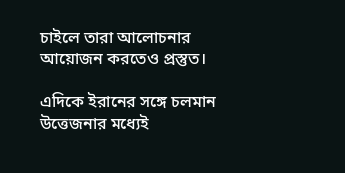চাইলে তারা আলোচনার আয়োজন করতেও প্রস্তুত।

এদিকে ইরানের সঙ্গে চলমান উত্তেজনার মধ্যেই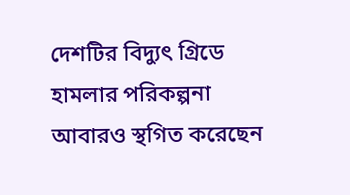দেশটির বিদ্যুৎ গ্রিডে হামলার পরিকল্পনা আবারও স্থগিত করেছেন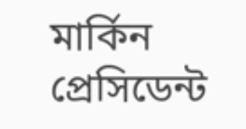মার্কিন প্রেসিডেন্ট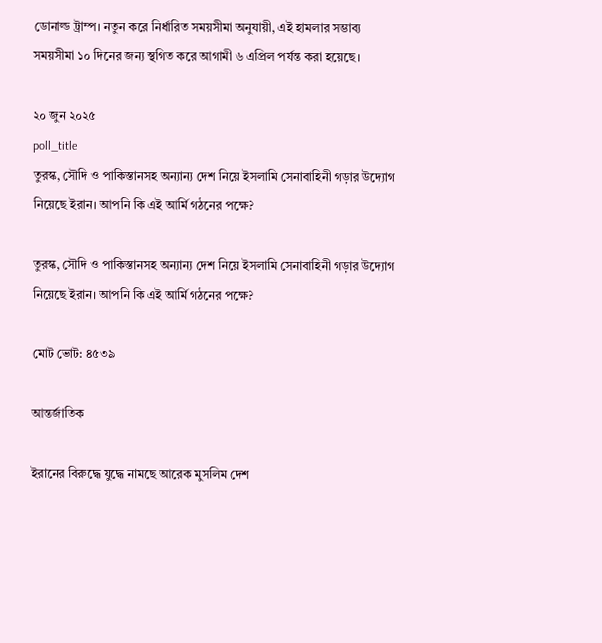ডোনাল্ড ট্রাম্প। নতুন করে নির্ধারিত সময়সীমা অনুযায়ী, এই হামলার সম্ভাব্য সময়সীমা ১০ দিনের জন্য স্থগিত করে আগামী ৬ এপ্রিল পর্যন্ত করা হয়েছে।

২০ জুন ২০২৫
poll_title
তুরস্ক, সৌদি ও পাকিস্তানসহ অন্যান্য দেশ নিয়ে ইসলামি সেনাবাহিনী গড়ার উদ্যোগ নিয়েছে ইরান। আপনি কি এই আর্মি গঠনের পক্ষে?

তুরস্ক, সৌদি ও পাকিস্তানসহ অন্যান্য দেশ নিয়ে ইসলামি সেনাবাহিনী গড়ার উদ্যোগ নিয়েছে ইরান। আপনি কি এই আর্মি গঠনের পক্ষে?

মোট ভোট: ৪৫৩৯

আন্তর্জাতিক

ইরানের বিরুদ্ধে যুদ্ধে নামছে আরেক মুসলিম দেশ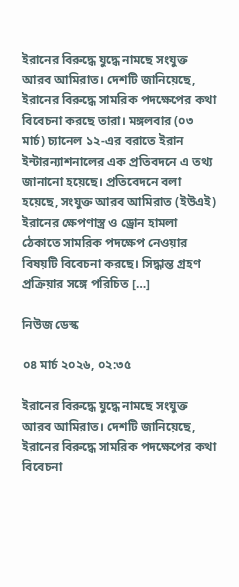ইরানের বিরুদ্ধে যুদ্ধে নামছে সংযুক্ত আরব আমিরাত। দেশটি জানিয়েছে, ইরানের বিরুদ্ধে সামরিক পদক্ষেপের কথা বিবেচনা করছে তারা। মঙ্গলবার (০৩ মার্চ) চ্যানেল ১২-এর বরাতে ইরান ইন্টারন্যাশনালের এক প্রতিবদনে এ তথ্য জানানো হয়েছে। প্রতিবেদনে বলা হয়েছে, সংযুক্ত আরব আমিরাত (ইউএই) ইরানের ক্ষেপণাস্ত্র ও ড্রোন হামলা ঠেকাতে সামরিক পদক্ষেপ নেওয়ার বিষয়টি বিবেচনা করছে। সিদ্ধান্ত গ্রহণ প্রক্রিয়ার সঙ্গে পরিচিত […]

নিউজ ডেস্ক

০৪ মার্চ ২০২৬, ০২:৩৫

ইরানের বিরুদ্ধে যুদ্ধে নামছে সংযুক্ত আরব আমিরাত। দেশটি জানিয়েছে, ইরানের বিরুদ্ধে সামরিক পদক্ষেপের কথা বিবেচনা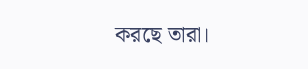করছে তারা।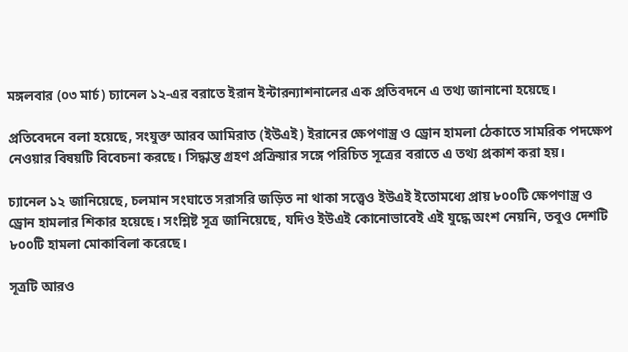মঙ্গলবার (০৩ মার্চ) চ্যানেল ১২-এর বরাতে ইরান ইন্টারন্যাশনালের এক প্রতিবদনে এ তথ্য জানানো হয়েছে।

প্রতিবেদনে বলা হয়েছে, সংযুক্ত আরব আমিরাত (ইউএই) ইরানের ক্ষেপণাস্ত্র ও ড্রোন হামলা ঠেকাতে সামরিক পদক্ষেপ নেওয়ার বিষয়টি বিবেচনা করছে। সিদ্ধান্ত গ্রহণ প্রক্রিয়ার সঙ্গে পরিচিত সূত্রের বরাতে এ তথ্য প্রকাশ করা হয়।

চ্যানেল ১২ জানিয়েছে, চলমান সংঘাতে সরাসরি জড়িত না থাকা সত্ত্বেও ইউএই ইতোমধ্যে প্রায় ৮০০টি ক্ষেপণাস্ত্র ও ড্রোন হামলার শিকার হয়েছে। সংশ্লিষ্ট ‍সূত্র জানিয়েছে, যদিও ইউএই কোনোভাবেই এই যুদ্ধে অংশ নেয়নি, তবুও দেশটি ৮০০টি হামলা মোকাবিলা করেছে।

সূত্রটি আরও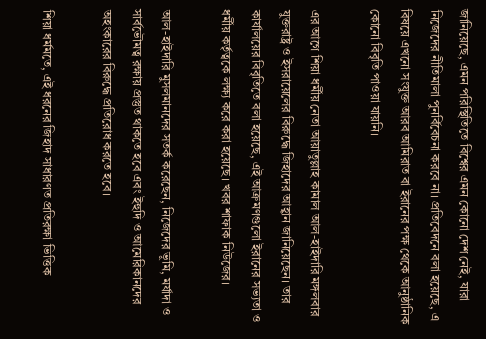জানিয়েছে, এমন পরিস্থিতিতে বিশ্বের এমন কোনো দেশ নেই, যারা নিজেদের নীতিমালা পুনর্বিবেচনা করবে না। প্রতিবেদনে বলা হয়েছে, এ বিষয়ে এখনো সংযুক্ত আরব আমিরাত বা ইরানের পক্ষ থেকে আনুষ্ঠানিক কোনো বিবৃতি পাওয়া যায়নি।

এর আগে শিয়া ধর্মীয় নেতা আয়াতুল্লাহ কামাল আল-হাইদারি মঙ্গলবার যুক্তরাষ্ট্র ও ইসরায়েলের বিরুদ্ধে জিহাদের আহ্বান জানিয়েছেন। তার কার্যালয়ের বিবৃতিতে বলা হয়েছে, এই আক্রমণগুলো ইরানের সভ্যতা ও ধর্মীয় কর্তৃত্বকে লক্ষ্য করে করা হয়েছে। খবর শাফাক নিউজের।

আল-হাইদারি মুসলমানদের সতর্ক করেছেন, নিজেদের ভূমি, মর্যাদা ও সার্বভৌমত্ব রক্ষায় প্রস্তুত থাকতে হবে এবং ইহুদি ও আমেরিকানদের অহংকারের বিরুদ্ধে প্রতিরোধ করতে হবে।

শিয়া ধর্মমতে, এই ধরনের জিহাদ সাধারণত প্রতিরক্ষা ভিত্তিক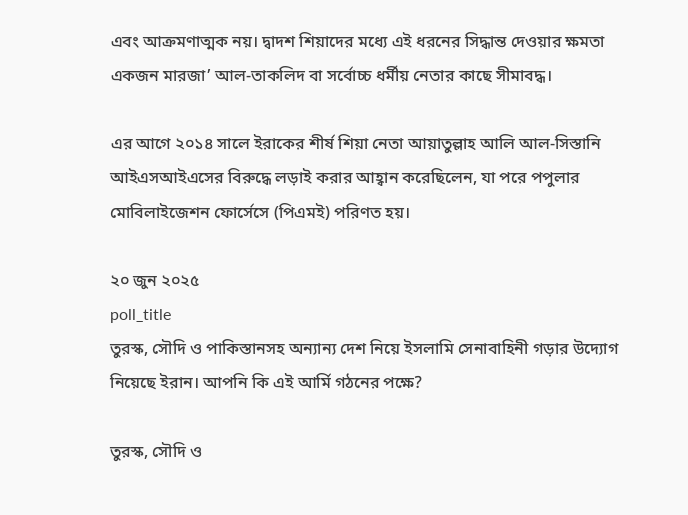এবং আক্রমণাত্মক নয়। দ্বাদশ শিয়াদের মধ্যে এই ধরনের সিদ্ধান্ত দেওয়ার ক্ষমতা একজন মারজা’ আল-তাকলিদ বা সর্বোচ্চ ধর্মীয় নেতার কাছে সীমাবদ্ধ।

এর আগে ২০১৪ সালে ইরাকের শীর্ষ শিয়া নেতা আয়াতুল্লাহ আলি আল-সিস্তানি আইএসআইএসের বিরুদ্ধে লড়াই করার আহ্বান করেছিলেন, যা পরে পপুলার মোবিলাইজেশন ফোর্সেসে (পিএমই) পরিণত হয়।

২০ জুন ২০২৫
poll_title
তুরস্ক, সৌদি ও পাকিস্তানসহ অন্যান্য দেশ নিয়ে ইসলামি সেনাবাহিনী গড়ার উদ্যোগ নিয়েছে ইরান। আপনি কি এই আর্মি গঠনের পক্ষে?

তুরস্ক, সৌদি ও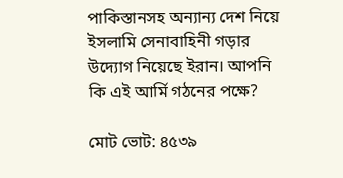পাকিস্তানসহ অন্যান্য দেশ নিয়ে ইসলামি সেনাবাহিনী গড়ার উদ্যোগ নিয়েছে ইরান। আপনি কি এই আর্মি গঠনের পক্ষে?

মোট ভোট: ৪৫৩৯